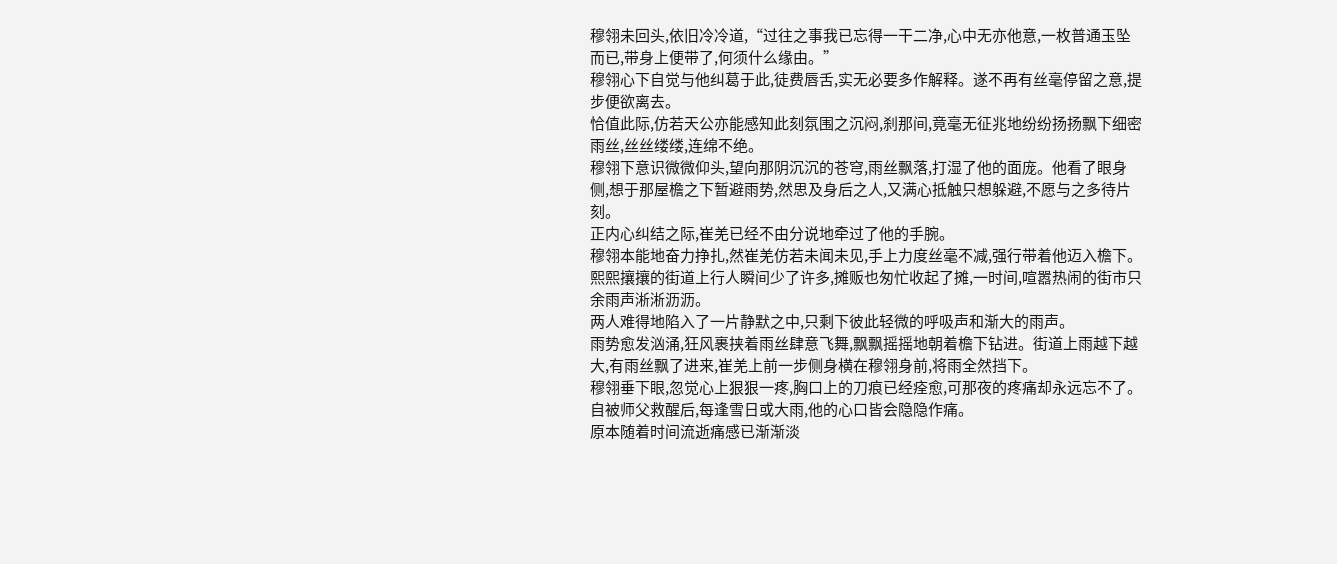穆翎未回头,依旧冷冷道,“过往之事我已忘得一干二净,心中无亦他意,一枚普通玉坠而已,带身上便带了,何须什么缘由。”
穆翎心下自觉与他纠葛于此,徒费唇舌,实无必要多作解释。遂不再有丝毫停留之意,提步便欲离去。
恰值此际,仿若天公亦能感知此刻氛围之沉闷,刹那间,竟毫无征兆地纷纷扬扬飘下细密雨丝,丝丝缕缕,连绵不绝。
穆翎下意识微微仰头,望向那阴沉沉的苍穹,雨丝飘落,打湿了他的面庞。他看了眼身侧,想于那屋檐之下暂避雨势,然思及身后之人,又满心抵触只想躲避,不愿与之多待片刻。
正内心纠结之际,崔羌已经不由分说地牵过了他的手腕。
穆翎本能地奋力挣扎,然崔羌仿若未闻未见,手上力度丝毫不减,强行带着他迈入檐下。
熙熙攘攘的街道上行人瞬间少了许多,摊贩也匆忙收起了摊,一时间,喧嚣热闹的街市只余雨声淅淅沥沥。
两人难得地陷入了一片静默之中,只剩下彼此轻微的呼吸声和渐大的雨声。
雨势愈发汹涌,狂风裹挟着雨丝肆意飞舞,飘飘摇摇地朝着檐下钻进。街道上雨越下越大,有雨丝飘了进来,崔羌上前一步侧身横在穆翎身前,将雨全然挡下。
穆翎垂下眼,忽觉心上狠狠一疼,胸口上的刀痕已经痊愈,可那夜的疼痛却永远忘不了。
自被师父救醒后,每逢雪日或大雨,他的心口皆会隐隐作痛。
原本随着时间流逝痛感已渐渐淡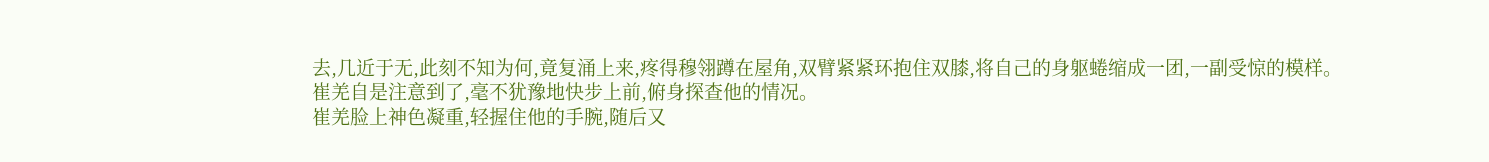去,几近于无,此刻不知为何,竟复涌上来,疼得穆翎蹲在屋角,双臂紧紧环抱住双膝,将自己的身躯蜷缩成一团,一副受惊的模样。
崔羌自是注意到了,毫不犹豫地快步上前,俯身探查他的情况。
崔羌脸上神色凝重,轻握住他的手腕,随后又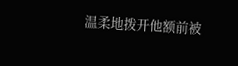温柔地拨开他额前被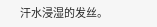汗水浸湿的发丝。